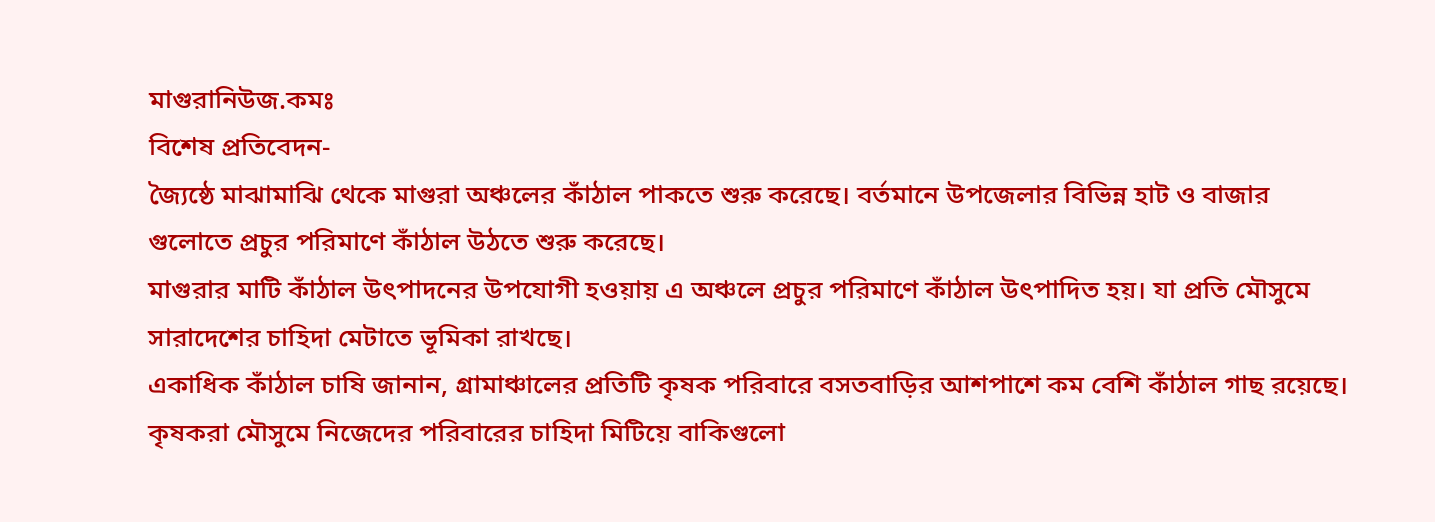মাগুরানিউজ.কমঃ
বিশেষ প্রতিবেদন-
জ্যৈষ্ঠে মাঝামাঝি থেকে মাগুরা অঞ্চলের কাঁঠাল পাকতে শুরু করেছে। বর্তমানে উপজেলার বিভিন্ন হাট ও বাজার গুলোতে প্রচুর পরিমাণে কাঁঠাল উঠতে শুরু করেছে।
মাগুরার মাটি কাঁঠাল উৎপাদনের উপযোগী হওয়ায় এ অঞ্চলে প্রচুর পরিমাণে কাঁঠাল উৎপাদিত হয়। যা প্রতি মৌসুমে সারাদেশের চাহিদা মেটাতে ভূমিকা রাখছে।
একাধিক কাঁঠাল চাষি জানান, গ্রামাঞ্চালের প্রতিটি কৃষক পরিবারে বসতবাড়ির আশপাশে কম বেশি কাঁঠাল গাছ রয়েছে। কৃষকরা মৌসুমে নিজেদের পরিবারের চাহিদা মিটিয়ে বাকিগুলো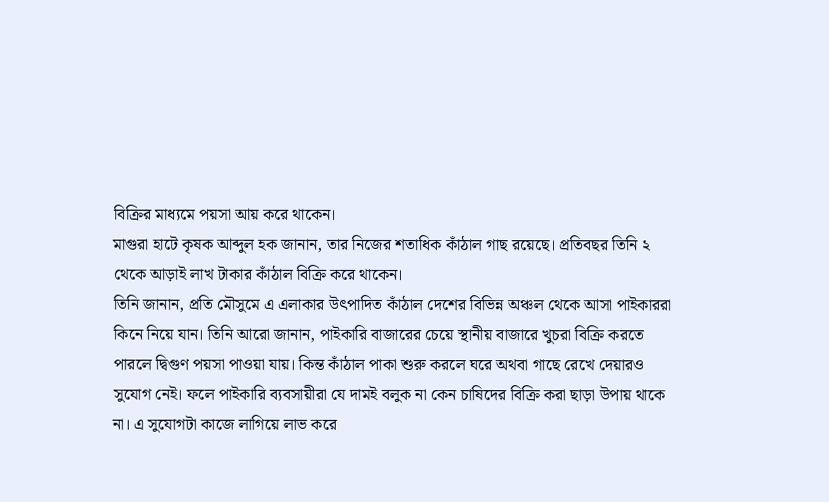বিক্রির মাধ্যমে পয়সা আয় করে থাকেন।
মাগুরা হাটে কৃষক আব্দুল হক জানান, তার নিজের শতাধিক কাঁঠাল গাছ রয়েছে। প্রতিবছর তিনি ২ থেকে আড়াই লাখ টাকার কাঁঠাল বিক্রি করে থাকেন।
তিনি জানান, প্রতি মৌসুমে এ এলাকার উৎপাদিত কাঁঠাল দেশের বিভিন্ন অঞ্চল থেকে আসা পাইকাররা কিনে নিয়ে যান। তিনি আরো জানান, পাইকারি বাজারের চেয়ে স্থানীয় বাজারে খুচরা বিক্রি করতে পারলে দ্বিগুণ পয়সা পাওয়া যায়। কিন্ত কাঁঠাল পাকা শুরু করলে ঘরে অথবা গাছে রেখে দেয়ারও সুযোগ নেই। ফলে পাইকারি ব্যবসায়ীরা যে দামই বলুক না কেন চাষিদের বিক্রি করা ছাড়া উপায় থাকে না। এ সুযোগটা কাজে লাগিয়ে লাভ করে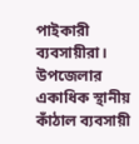পাইকারী ব্যবসায়ীরা।
উপজেলার একাধিক স্থানীয় কাঁঠাল ব্যবসায়ী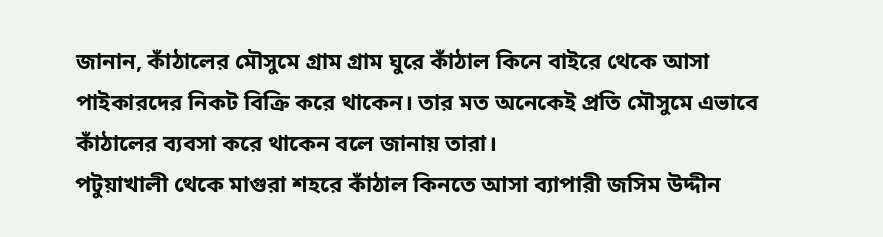জানান, কাঁঠালের মৌসুমে গ্রাম গ্রাম ঘুরে কাঁঠাল কিনে বাইরে থেকে আসা পাইকারদের নিকট বিক্রি করে থাকেন। তার মত অনেকেই প্রতি মৌসুমে এভাবে কাঁঠালের ব্যবসা করে থাকেন বলে জানায় তারা।
পটুয়াখালী থেকে মাগুরা শহরে কাঁঠাল কিনতে আসা ব্যাপারী জসিম উদ্দীন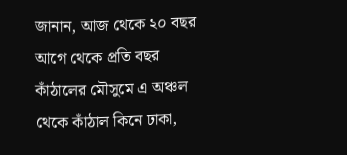জানান, আজ থেকে ২০ বছর আগে থেকে প্রতি বছর কাঁঠালের মৌসুমে এ অঞ্চল থেকে কাঁঠাল কিনে ঢাকা,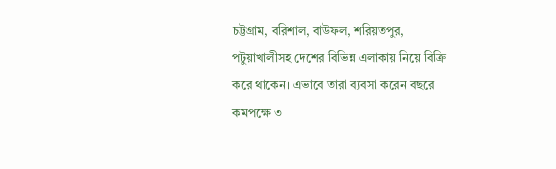চট্টগ্রাম, বরিশাল, বাউফল, শরিয়তপুর, পটুয়াখালীসহ দেশের বিভিন্ন এলাকায় নিয়ে বিক্রি করে থাকেন। এভাবে তারা ব্যবসা করেন বছরে কমপক্ষে ৩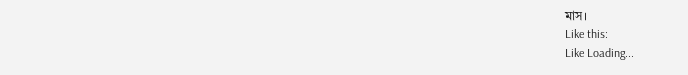মাস।
Like this:
Like Loading...